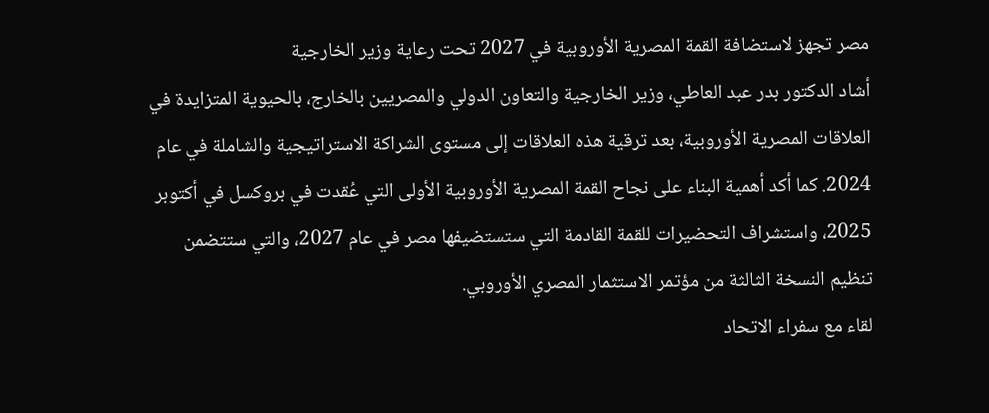مصر تجهز لاستضافة القمة المصرية الأوروبية في 2027 تحت رعاية وزير الخارجية
أشاد الدكتور بدر عبد العاطي، وزير الخارجية والتعاون الدولي والمصريين بالخارج، بالحيوية المتزايدة في العلاقات المصرية الأوروبية، بعد ترقية هذه العلاقات إلى مستوى الشراكة الاستراتيجية والشاملة في عام 2024. كما أكد أهمية البناء على نجاح القمة المصرية الأوروبية الأولى التي عُقدت في بروكسل في أكتوبر 2025، واستشراف التحضيرات للقمة القادمة التي ستستضيفها مصر في عام 2027، والتي ستتضمن تنظيم النسخة الثالثة من مؤتمر الاستثمار المصري الأوروبي.
لقاء مع سفراء الاتحاد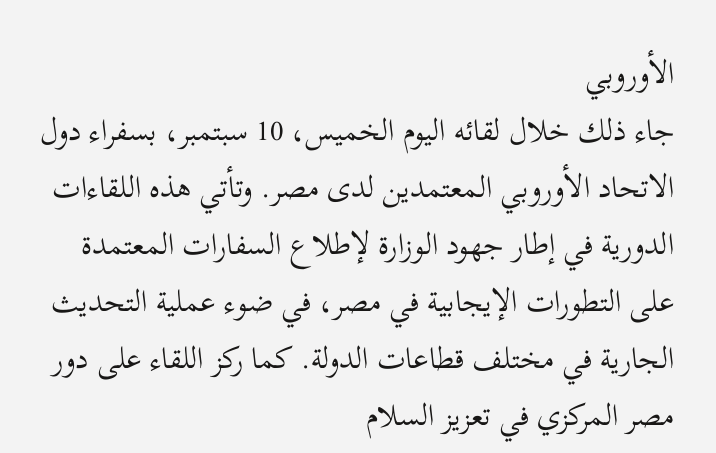الأوروبي
جاء ذلك خلال لقائه اليوم الخميس، 10 سبتمبر، بسفراء دول الاتحاد الأوروبي المعتمدين لدى مصر. وتأتي هذه اللقاءات الدورية في إطار جهود الوزارة لإطلاع السفارات المعتمدة على التطورات الإيجابية في مصر، في ضوء عملية التحديث الجارية في مختلف قطاعات الدولة. كما ركز اللقاء على دور مصر المركزي في تعزيز السلام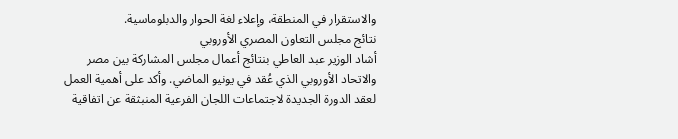والاستقرار في المنطقة، وإعلاء لغة الحوار والدبلوماسية.
نتائج مجلس التعاون المصري الأوروبي
أشاد الوزير عبد العاطي بنتائج أعمال مجلس المشاركة بين مصر والاتحاد الأوروبي الذي عُقد في يونيو الماضي. وأكد على أهمية العمل لعقد الدورة الجديدة لاجتماعات اللجان الفرعية المنبثقة عن اتفاقية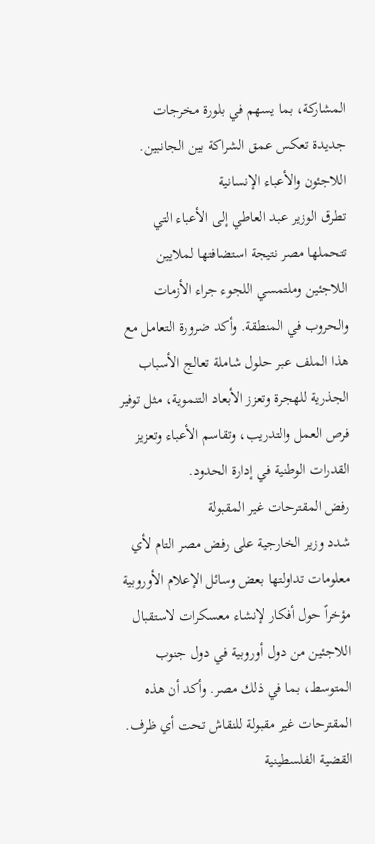المشاركة، بما يسهم في بلورة مخرجات جديدة تعكس عمق الشراكة بين الجانبين.
اللاجئون والأعباء الإنسانية
تطرق الوزير عبد العاطي إلى الأعباء التي تتحملها مصر نتيجة استضافتها لملايين اللاجئين وملتمسي اللجوء جراء الأزمات والحروب في المنطقة. وأكد ضرورة التعامل مع هذا الملف عبر حلول شاملة تعالج الأسباب الجذرية للهجرة وتعزز الأبعاد التنموية، مثل توفير فرص العمل والتدريب، وتقاسم الأعباء وتعزيز القدرات الوطنية في إدارة الحدود.
رفض المقترحات غير المقبولة
شدد وزير الخارجية على رفض مصر التام لأي معلومات تداولتها بعض وسائل الإعلام الأوروبية مؤخراً حول أفكار لإنشاء معسكرات لاستقبال اللاجئين من دول أوروبية في دول جنوب المتوسط، بما في ذلك مصر. وأكد أن هذه المقترحات غير مقبولة للنقاش تحت أي ظرف.
القضية الفلسطينية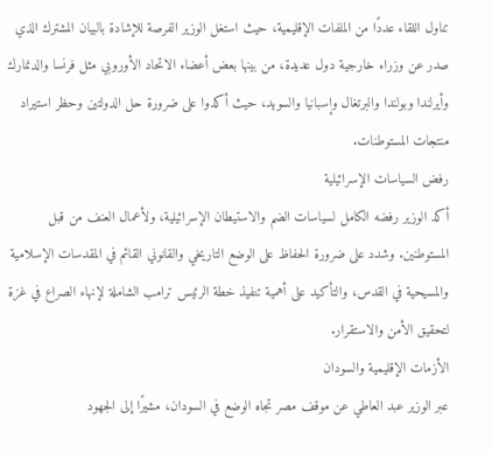تناول اللقاء عددًا من الملفات الإقليمية، حيث استغل الوزير الفرصة للإشادة بالبيان المشترك الذي صدر عن وزراء خارجية دول عديدة، من بينها بعض أعضاء الاتحاد الأوروبي مثل فرنسا والدنمارك وأيرلندا وبولندا والبرتغال وإسبانيا والسويد، حيث أكدوا على ضرورة حل الدولتين وحظر استيراد منتجات المستوطنات.
رفض السياسات الإسرائيلية
أكد الوزير رفضه الكامل لسياسات الضم والاستيطان الإسرائيلية، ولأعمال العنف من قبل المستوطنين. وشدد على ضرورة الحفاظ على الوضع التاريخي والقانوني القائم في المقدسات الإسلامية والمسيحية في القدس، والتأكيد على أهمية تنفيذ خطة الرئيس ترامب الشاملة لإنهاء الصراع في غزة لتحقيق الأمن والاستقرار.
الأزمات الإقليمية والسودان
عبر الوزير عبد العاطي عن موقف مصر تجاه الوضع في السودان، مشيرًا إلى الجهود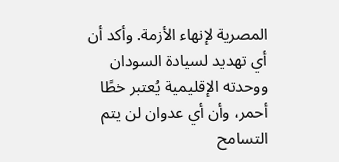المصرية لإنهاء الأزمة. وأكد أن أي تهديد لسيادة السودان ووحدته الإقليمية يُعتبر خطًا أحمر، وأن أي عدوان لن يتم التسامح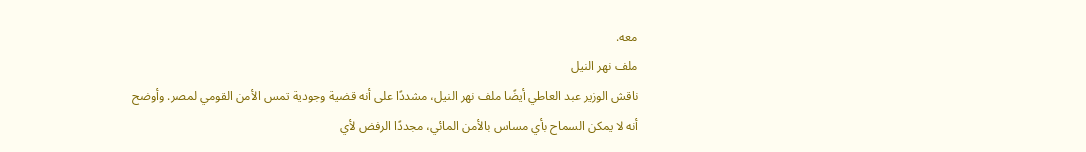معه.
ملف نهر النيل
ناقش الوزير عبد العاطي أيضًا ملف نهر النيل، مشددًا على أنه قضية وجودية تمس الأمن القومي لمصر. وأوضح أنه لا يمكن السماح بأي مساس بالأمن المائي، مجددًا الرفض لأي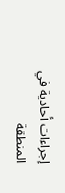إجراءات أحادية في المنطقة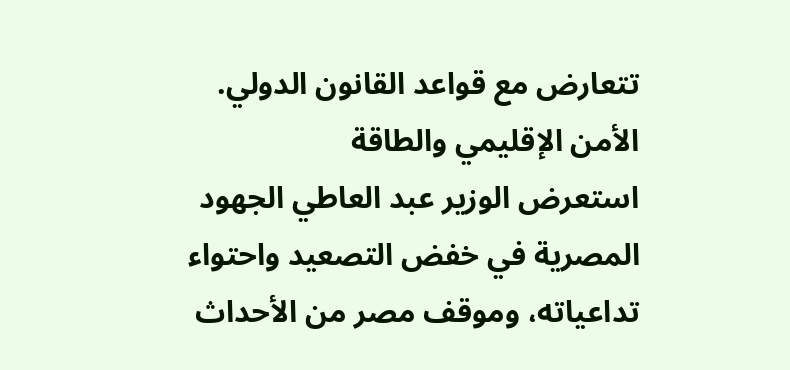تتعارض مع قواعد القانون الدولي.
الأمن الإقليمي والطاقة
استعرض الوزير عبد العاطي الجهود المصرية في خفض التصعيد واحتواء تداعياته، وموقف مصر من الأحداث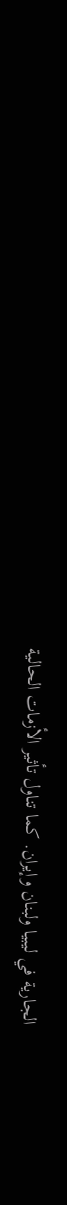الجارية في ليبيا ولبنان وإيران. كما تناول تأثير الأزمات الحالية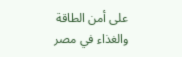على أمن الطاقة والغذاء في مصر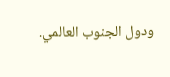ودول الجنوب العالمي.